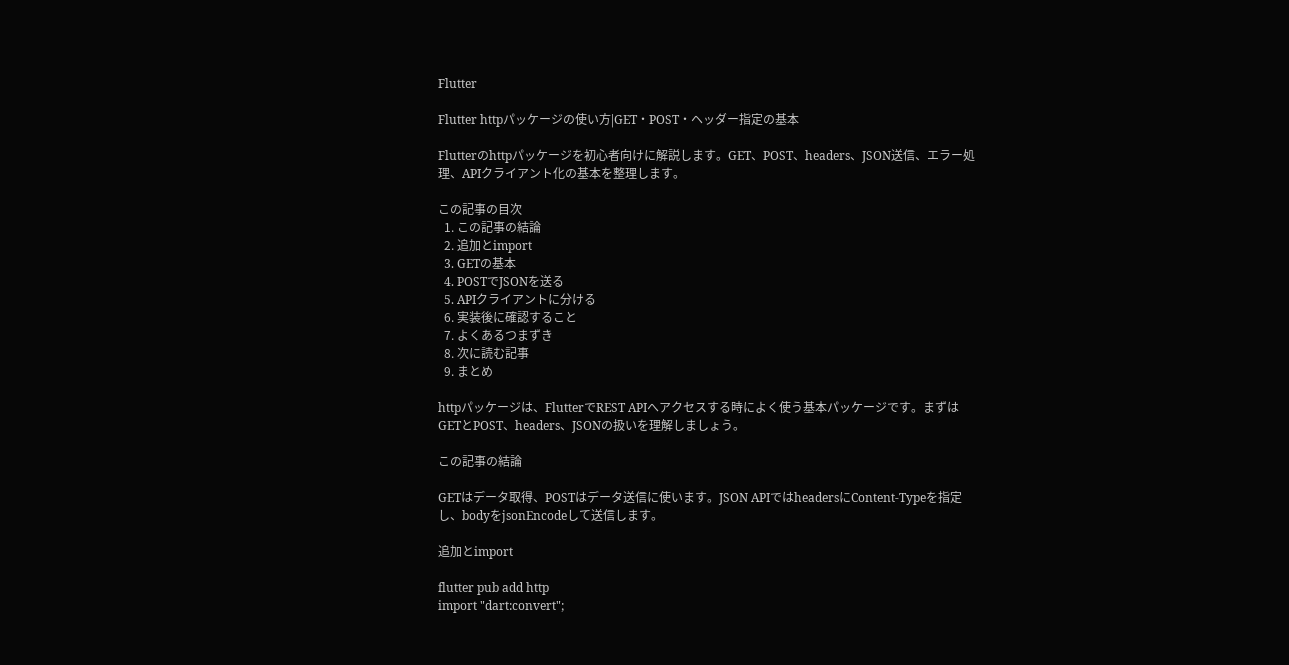Flutter

Flutter httpパッケージの使い方|GET・POST・ヘッダー指定の基本

Flutterのhttpパッケージを初心者向けに解説します。GET、POST、headers、JSON送信、エラー処理、APIクライアント化の基本を整理します。

この記事の目次
  1. この記事の結論
  2. 追加とimport
  3. GETの基本
  4. POSTでJSONを送る
  5. APIクライアントに分ける
  6. 実装後に確認すること
  7. よくあるつまずき
  8. 次に読む記事
  9. まとめ

httpパッケージは、FlutterでREST APIへアクセスする時によく使う基本パッケージです。まずはGETとPOST、headers、JSONの扱いを理解しましょう。

この記事の結論

GETはデータ取得、POSTはデータ送信に使います。JSON APIではheadersにContent-Typeを指定し、bodyをjsonEncodeして送信します。

追加とimport

flutter pub add http
import "dart:convert";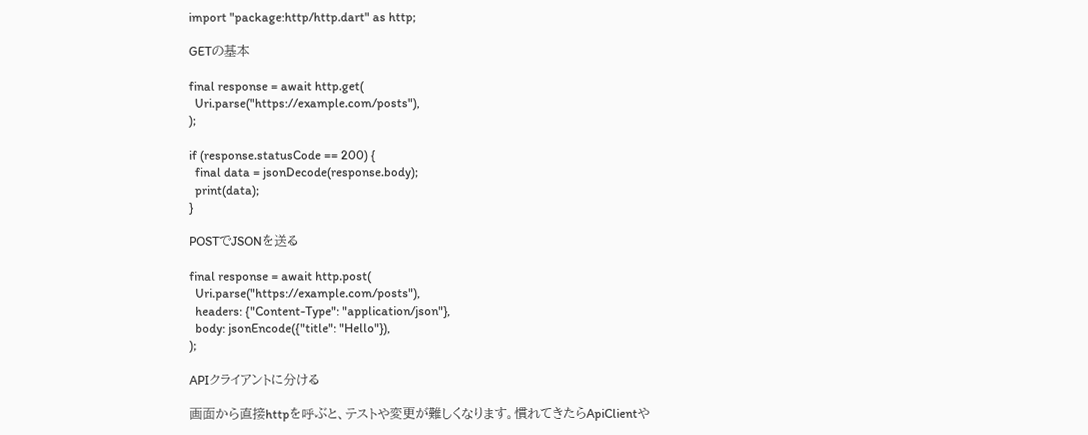import "package:http/http.dart" as http;

GETの基本

final response = await http.get(
  Uri.parse("https://example.com/posts"),
);

if (response.statusCode == 200) {
  final data = jsonDecode(response.body);
  print(data);
}

POSTでJSONを送る

final response = await http.post(
  Uri.parse("https://example.com/posts"),
  headers: {"Content-Type": "application/json"},
  body: jsonEncode({"title": "Hello"}),
);

APIクライアントに分ける

画面から直接httpを呼ぶと、テストや変更が難しくなります。慣れてきたらApiClientや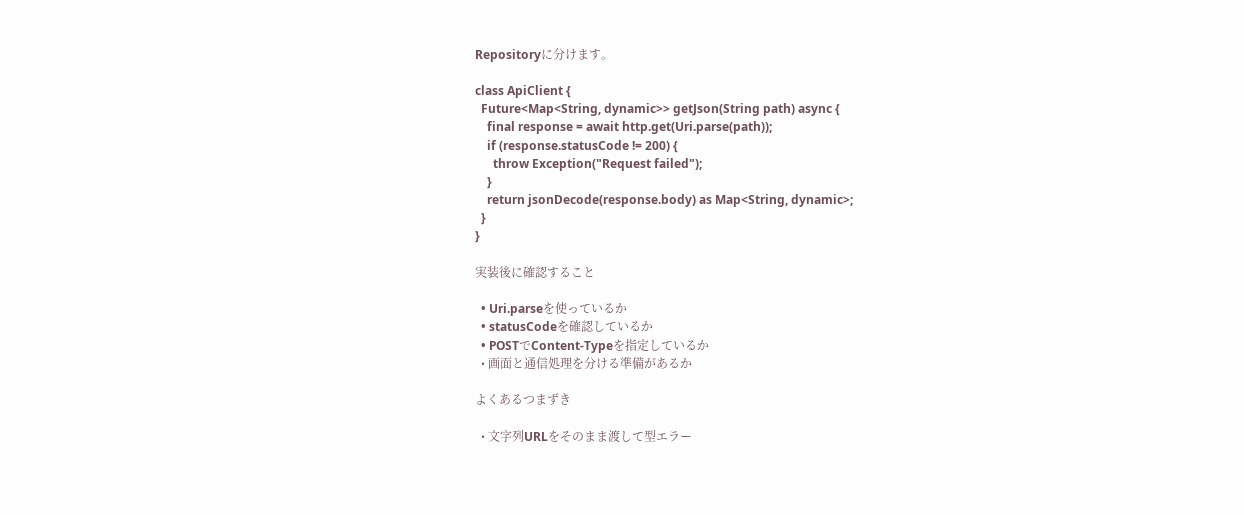Repositoryに分けます。

class ApiClient {
  Future<Map<String, dynamic>> getJson(String path) async {
    final response = await http.get(Uri.parse(path));
    if (response.statusCode != 200) {
      throw Exception("Request failed");
    }
    return jsonDecode(response.body) as Map<String, dynamic>;
  }
}

実装後に確認すること

  • Uri.parseを使っているか
  • statusCodeを確認しているか
  • POSTでContent-Typeを指定しているか
  • 画面と通信処理を分ける準備があるか

よくあるつまずき

  • 文字列URLをそのまま渡して型エラー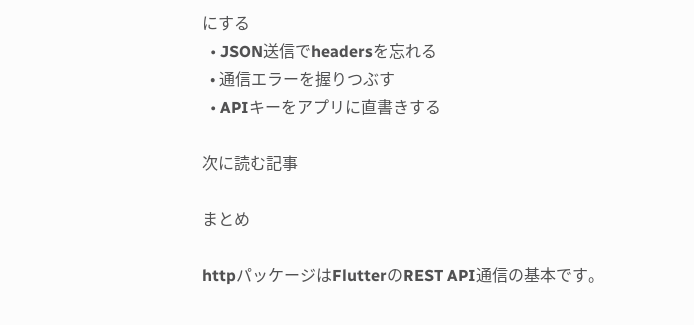にする
  • JSON送信でheadersを忘れる
  • 通信エラーを握りつぶす
  • APIキーをアプリに直書きする

次に読む記事

まとめ

httpパッケージはFlutterのREST API通信の基本です。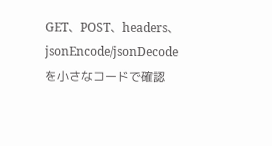GET、POST、headers、jsonEncode/jsonDecodeを小さなコードで確認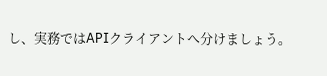し、実務ではAPIクライアントへ分けましょう。